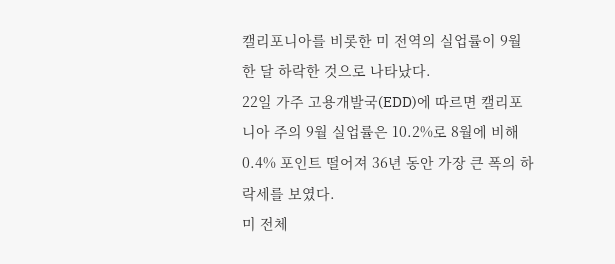캘리포니아를 비롯한 미 전역의 실업률이 9월 한 달 하락한 것으로 나타났다.
22일 가주 고용개발국(EDD)에 따르면 캘리포니아 주의 9월 실업률은 10.2%로 8월에 비해 0.4% 포인트 떨어져 36년 동안 가장 큰 폭의 하락세를 보였다.
미 전체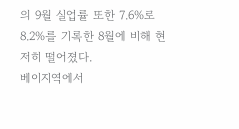의 9월 실업률 또한 7.6%로 8.2%를 기록한 8월에 비해 현저히 떨어졌다.
베이지역에서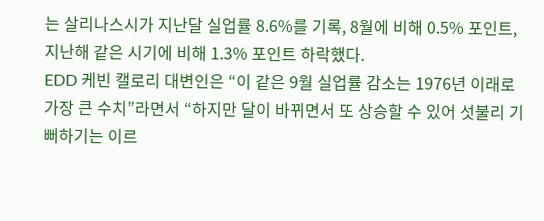는 살리나스시가 지난달 실업률 8.6%를 기록, 8월에 비해 0.5% 포인트, 지난해 같은 시기에 비해 1.3% 포인트 하락했다.
EDD 케빈 캘로리 대변인은 “이 같은 9월 실업률 감소는 1976년 이래로 가장 큰 수치”라면서 “하지만 달이 바뀌면서 또 상승할 수 있어 섯불리 기뻐하기는 이르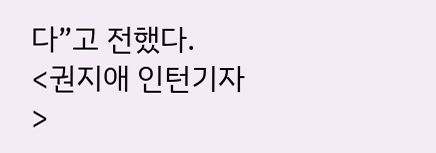다”고 전했다.
<권지애 인턴기자>